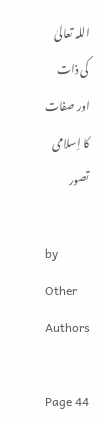اللہ تعالیٰ کی ذات اور صفات کا اِسلامی تصور

by Other Authors

Page 44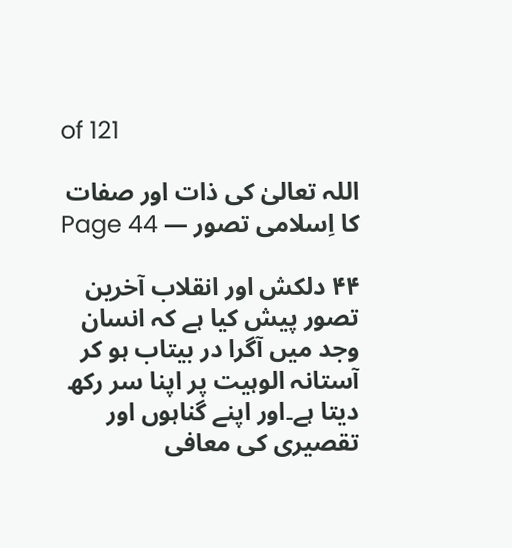of 121

اللہ تعالیٰ کی ذات اور صفات کا اِسلامی تصور — Page 44

۴۴ دلکش اور انقلاب آخرین تصور پیش کیا ہے کہ انسان وجد میں آگرا در بیتاب ہو کر آستانہ الوہیت پر اپنا سر رکھ دیتا ہے۔اور اپنے گناہوں اور تقصیری کی معافی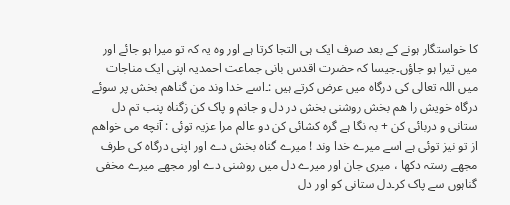کا خواستگار ہونے کے بعد صرف ایک ہی التجا کرتا ہے اور وہ یہ کہ تو میرا ہو جائے اور میں تیرا ہو جاؤں۔جیسا کہ حضرت اقدس بانی جماعت احمدیہ اپنی ایک مناجات میں اللہ تعالی کی درگاہ میں عرض کرتے ہیں :۔اسے خدا وند من گناهم بخش پر سوئے درگاه خویش را هم بخش روشنی بخش در دل و جانم و پاک کن زگناه پنب تم دل ستانی و دربائی کن + بہ نگا ہے گرہ کشائی کن دو عالم مرا عزیہ توئی : آنچه می خواهم از تو نیز توئی ہے اسے میرے خدا وند ! میرے گناہ بخش دے اور اپنی درگاہ کی طرف مجھے رستہ دکھا ، میری جان اور میرے دل میں روشنی دے اور مجھے میرے مخفی گناہوں سے پاک کر۔دل ستانی کو اور دل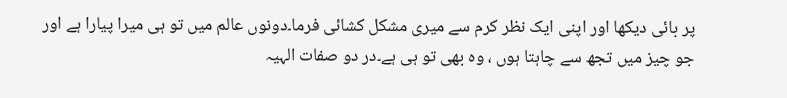پر بائی دیکھا اور اپنی ایک نظر کرم سے میری مشکل کشائی فرما۔دونوں عالم میں تو ہی میرا پیارا ہے اور جو چیز میں تجھ سے چاہتا ہوں ، وہ بھی تو ہی ہے۔در دو صفات الہیہ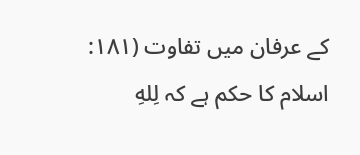کے عرفان میں تفاوت (۱۸۱: اسلام کا حکم ہے کہ لِلهِ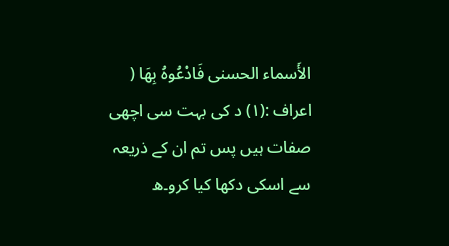الأَسماء الحسنى فَادْعُوهُ بِهَا ( اعراف :(۱) د کی بہت سی اچھی صفات ہیں پس تم ان کے ذریعہ سے اسکی دکھا کیا کرو۔ه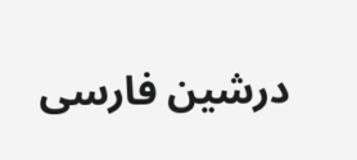درشین فارسی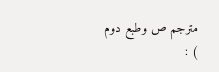مترجم ص وطبع دوم ) :